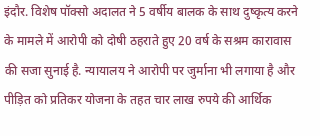इंदौर. विशेष पॉक्सो अदालत ने 5 वर्षीय बालक के साथ दुष्कृत्य करने के मामले में आरोपी को दोषी ठहराते हुए 20 वर्ष के सश्रम कारावास की सजा सुनाई है. न्यायालय ने आरोपी पर जुर्माना भी लगाया है और पीड़ित को प्रतिकर योजना के तहत चार लाख रुपये की आर्थिक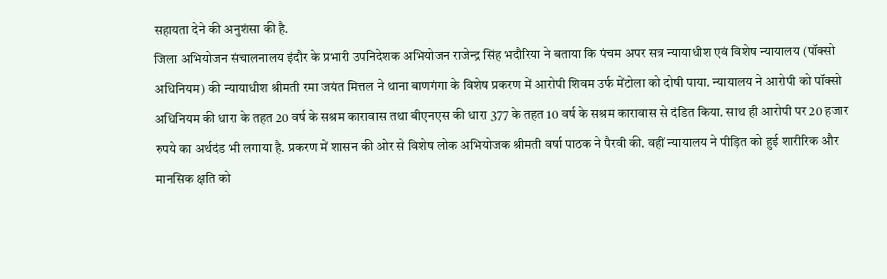सहायता देने की अनुशंसा की है.
जिला अभियोजन संचालनालय इंदौर के प्रभारी उपनिदेशक अभियोजन राजेन्द्र सिंह भदौरिया ने बताया कि पंचम अपर सत्र न्यायाधीश एवं विशेष न्यायालय (पॉक्सो अधिनियम) की न्यायाधीश श्रीमती रमा जयंत मित्तल ने थाना बाणगंगा के विशेष प्रकरण में आरोपी शिवम उर्फ मेंटोला को दोषी पाया. न्यायालय ने आरोपी को पॉक्सो अधिनियम की धारा के तहत 20 वर्ष के सश्रम कारावास तथा बीएनएस की धारा 377 के तहत 10 वर्ष के सश्रम कारावास से दंडित किया. साथ ही आरोपी पर 20 हजार रुपये का अर्थदंड भी लगाया है. प्रकरण में शासन की ओर से विशेष लोक अभियोजक श्रीमती वर्षा पाठक ने पैरवी की. वहीं न्यायालय ने पीड़ित को हुई शारीरिक और मानसिक क्षति को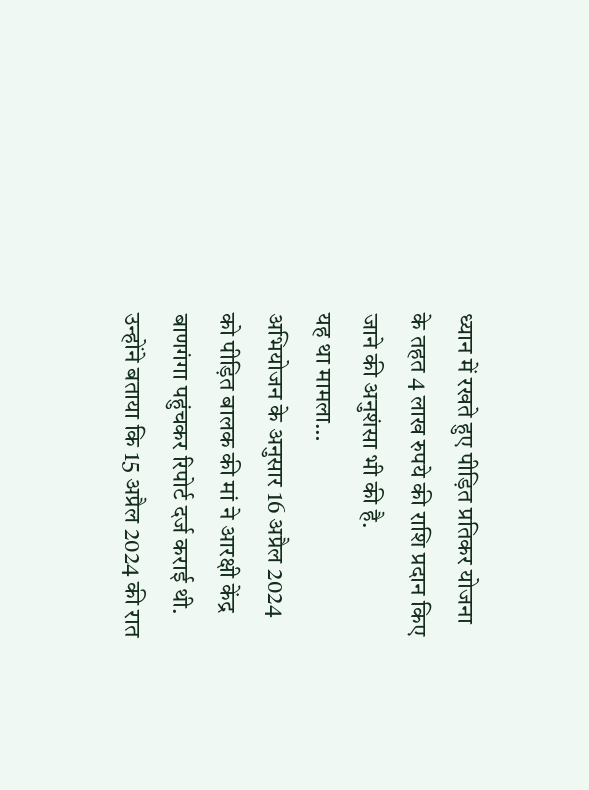ध्यान में रखते हुए पीड़ित प्रतिकर योजना के तहत 4 लाख रुपये की राशि प्रदान किए जाने की अनुशंसा भी की है.
यह था मामला…
अभियोजन के अनुसार 16 अप्रैल 2024 को पीड़ित बालक की मां ने आरक्षी केंद्र बाणगंगा पहुंचकर रिपोर्ट दर्ज कराई थी. उन्होंने बताया कि 15 अप्रैल 2024 की रात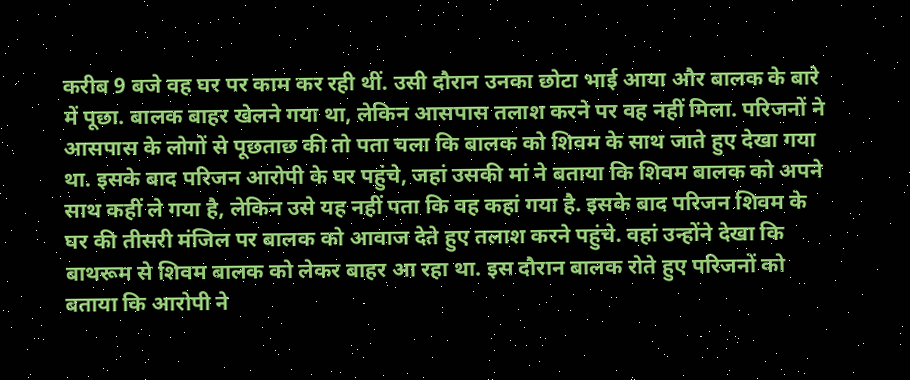करीब 9 बजे वह घर पर काम कर रही थीं. उसी दौरान उनका छोटा भाई आया और बालक के बारे में पूछा. बालक बाहर खेलने गया था, लेकिन आसपास तलाश करने पर वह नहीं मिला. परिजनों ने आसपास के लोगों से पूछताछ की तो पता चला कि बालक को शिवम के साथ जाते हुए देखा गया था. इसके बाद परिजन आरोपी के घर पहुंचे, जहां उसकी मां ने बताया कि शिवम बालक को अपने साथ कहीं ले गया है, लेकिन उसे यह नहीं पता कि वह कहां गया है. इसके बाद परिजन शिवम के घर की तीसरी मंजिल पर बालक को आवाज देते हुए तलाश करने पहुंचे. वहां उन्होंने देखा कि बाथरूम से शिवम बालक को लेकर बाहर आ रहा था. इस दौरान बालक रोते हुए परिजनों को बताया कि आरोपी ने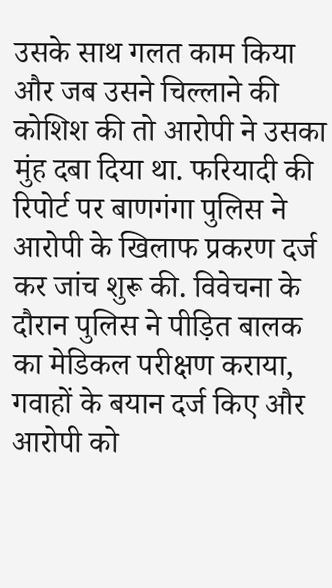उसके साथ गलत काम किया और जब उसने चिल्लाने की कोशिश की तो आरोपी ने उसका मुंह दबा दिया था. फरियादी की रिपोर्ट पर बाणगंगा पुलिस ने आरोपी के खिलाफ प्रकरण दर्ज कर जांच शुरू की. विवेचना के दौरान पुलिस ने पीड़ित बालक का मेडिकल परीक्षण कराया, गवाहों के बयान दर्ज किए और आरोपी को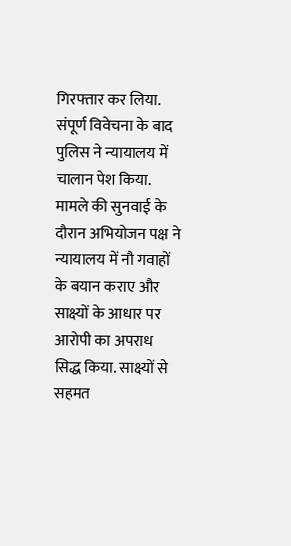गिरफ्तार कर लिया. संपूर्ण विवेचना के बाद पुलिस ने न्यायालय में चालान पेश किया. मामले की सुनवाई के दौरान अभियोजन पक्ष ने न्यायालय में नौ गवाहों के बयान कराए और साक्ष्यों के आधार पर आरोपी का अपराध सिद्ध किया. साक्ष्यों से सहमत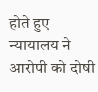होते हुए न्यायालय ने आरोपी को दोषी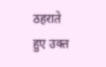ठहराते हुए उक्त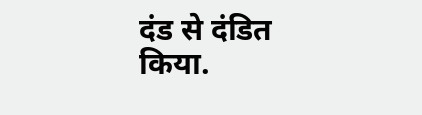दंड से दंडित किया.